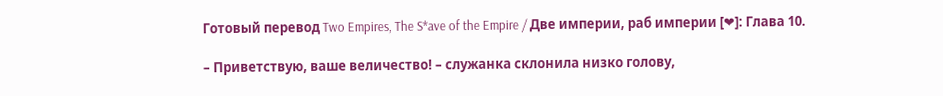Готовый перевод Two Empires, The S*ave of the Empire / Две империи, раб империи [❤]: Глава 10.

– Приветствую, ваше величество! – служанка склонила низко голову,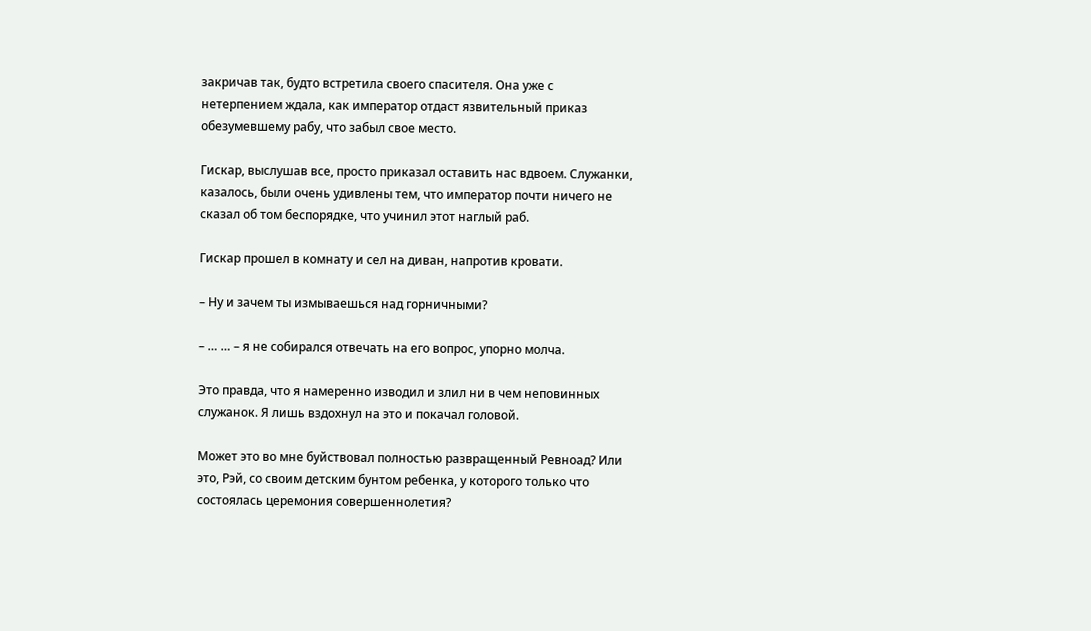закричав так, будто встретила своего спасителя. Она уже с нетерпением ждала, как император отдаст язвительный приказ обезумевшему рабу, что забыл свое место.

Гискар, выслушав все, просто приказал оставить нас вдвоем. Служанки, казалось, были очень удивлены тем, что император почти ничего не сказал об том беспорядке, что учинил этот наглый раб.

Гискар прошел в комнату и сел на диван, напротив кровати.

– Ну и зачем ты измываешься над горничными?

– … … – я не собирался отвечать на его вопрос, упорно молча.

Это правда, что я намеренно изводил и злил ни в чем неповинных служанок. Я лишь вздохнул на это и покачал головой.

Может это во мне буйствовал полностью развращенный Ревноад? Или это, Рэй, со своим детским бунтом ребенка, у которого только что состоялась церемония совершеннолетия?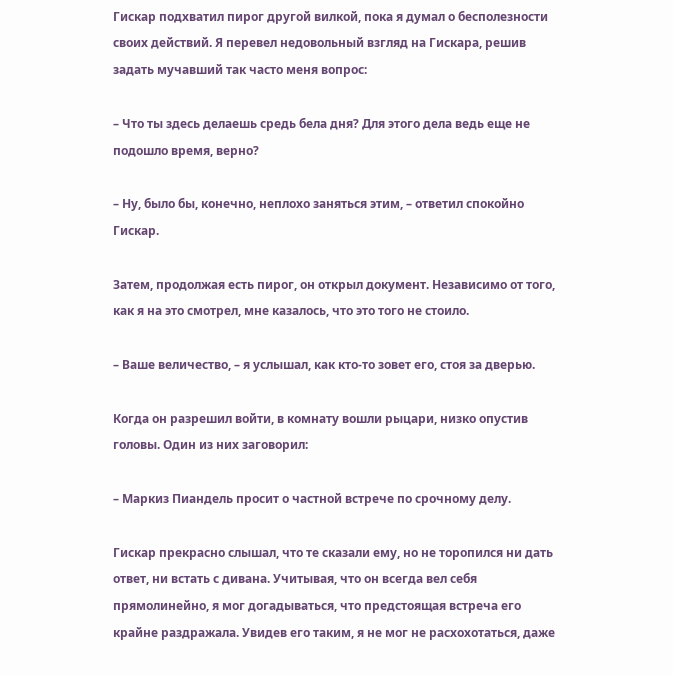Гискар подхватил пирог другой вилкой, пока я думал о бесполезности своих действий. Я перевел недовольный взгляд на Гискара, решив задать мучавший так часто меня вопрос:

– Что ты здесь делаешь средь бела дня? Для этого дела ведь еще не подошло время, верно?

– Ну, было бы, конечно, неплохо заняться этим, – ответил спокойно Гискар.

Затем, продолжая есть пирог, он открыл документ. Независимо от того, как я на это смотрел, мне казалось, что это того не стоило.

– Ваше величество, – я услышал, как кто-то зовет его, стоя за дверью.

Когда он разрешил войти, в комнату вошли рыцари, низко опустив головы. Один из них заговорил:

– Маркиз Пиандель просит о частной встрече по срочному делу.

Гискар прекрасно слышал, что те сказали ему, но не торопился ни дать ответ, ни встать с дивана. Учитывая, что он всегда вел себя прямолинейно, я мог догадываться, что предстоящая встреча его крайне раздражала. Увидев его таким, я не мог не расхохотаться, даже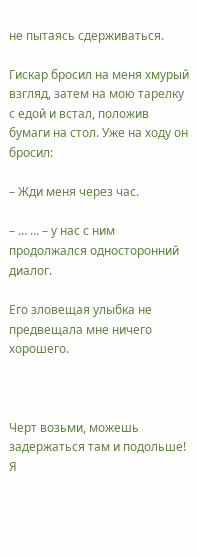не пытаясь сдерживаться.

Гискар бросил на меня хмурый взгляд, затем на мою тарелку с едой и встал, положив бумаги на стол. Уже на ходу он бросил:

– Жди меня через час.

– … … – у нас с ним продолжался односторонний диалог.

Его зловещая улыбка не предвещала мне ничего хорошего.



Черт возьми, можешь задержаться там и подольше! Я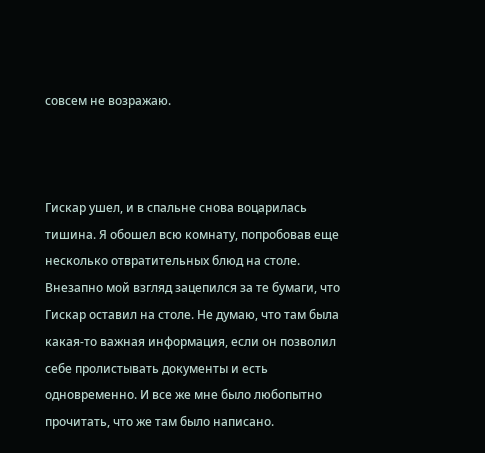совсем не возражаю.



Гискар ушел, и в спальне снова воцарилась тишина. Я обошел всю комнату, попробовав еще несколько отвратительных блюд на столе. Внезапно мой взгляд зацепился за те бумаги, что Гискар оставил на столе. Не думаю, что там была какая-то важная информация, если он позволил себе пролистывать документы и есть одновременно. И все же мне было любопытно прочитать, что же там было написано.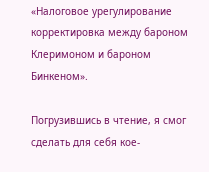«Налоговое урегулирование корректировка между бароном Клеримоном и бароном Бинкеном».

Погрузившись в чтение, я смог сделать для себя кое-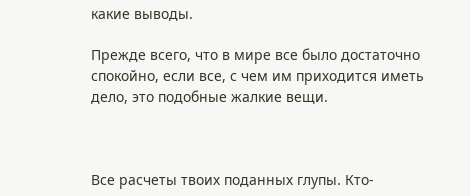какие выводы.

Прежде всего, что в мире все было достаточно спокойно, если все, с чем им приходится иметь дело, это подобные жалкие вещи.



Все расчеты твоих поданных глупы. Кто-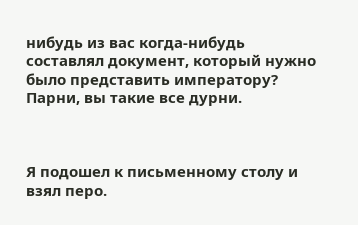нибудь из вас когда-нибудь составлял документ, который нужно было представить императору? Парни, вы такие все дурни.



Я подошел к письменному столу и взял перо.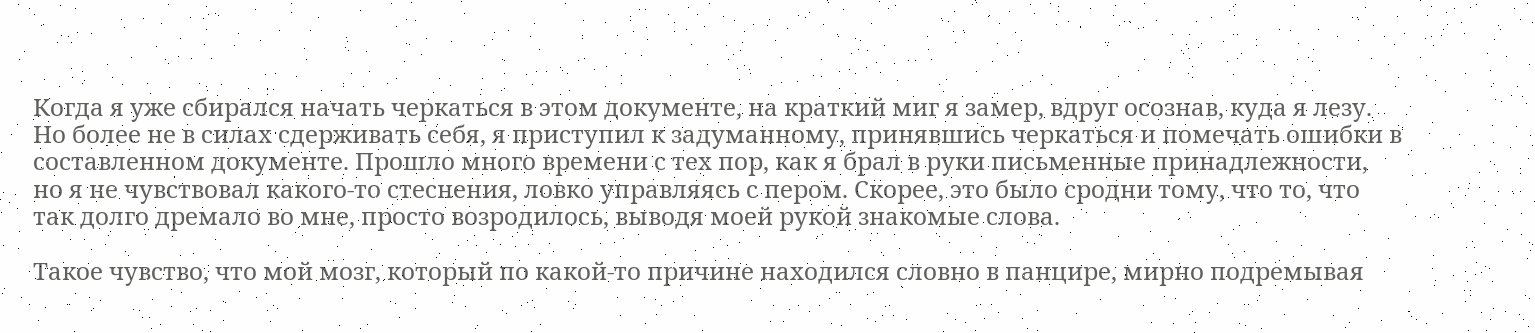Когда я уже сбирался начать черкаться в этом документе, на краткий миг я замер, вдруг осознав, куда я лезу. Но более не в силах сдерживать себя, я приступил к задуманному, принявшись черкаться и помечать ошибки в составленном документе. Прошло много времени с тех пор, как я брал в руки письменные принадлежности, но я не чувствовал какого-то стеснения, ловко управляясь с пером. Скорее, это было сродни тому, что то, что так долго дремало во мне, просто возродилось, выводя моей рукой знакомые слова.

Такое чувство, что мой мозг, который по какой-то причине находился словно в панцире, мирно подремывая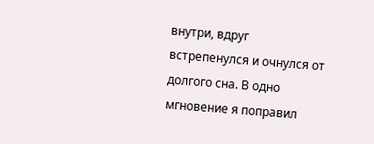внутри, вдруг встрепенулся и очнулся от долгого сна. В одно мгновение я поправил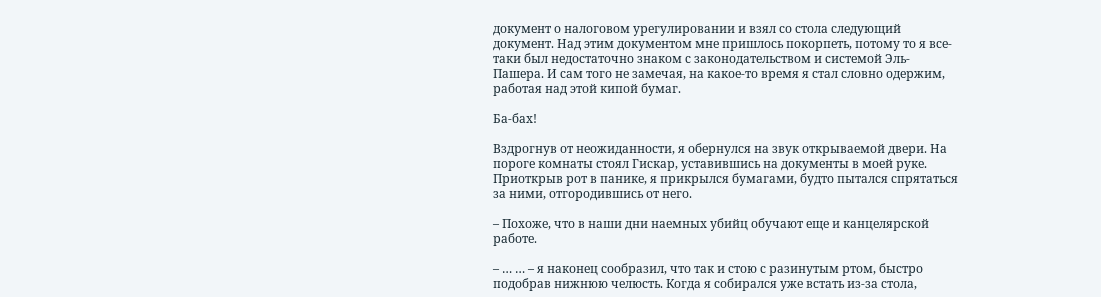документ о налоговом урегулировании и взял со стола следующий документ. Над этим документом мне пришлось покорпеть, потому то я все-таки был недостаточно знаком с законодательством и системой Эль-Пашера. И сам того не замечая, на какое-то время я стал словно одержим, работая над этой кипой бумаг.

Ба-бах!

Вздрогнув от неожиданности, я обернулся на звук открываемой двери. На пороге комнаты стоял Гискар, уставившись на документы в моей руке. Приоткрыв рот в панике, я прикрылся бумагами, будто пытался спрятаться за ними, отгородившись от него.

– Похоже, что в наши дни наемных убийц обучают еще и канцелярской работе.

– … … – я наконец сообразил, что так и стою с разинутым ртом, быстро подобрав нижнюю челюсть. Когда я собирался уже встать из-за стола,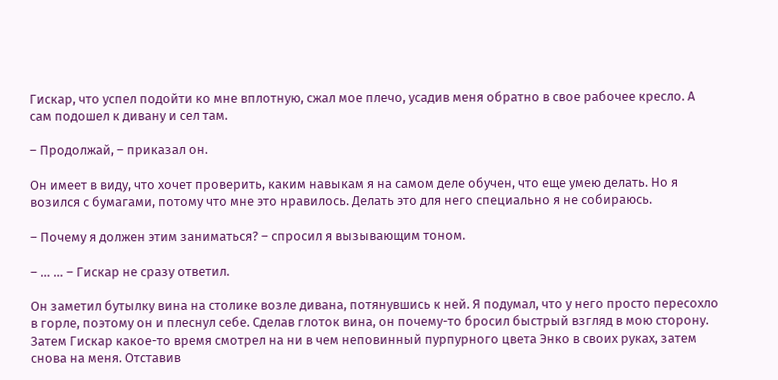Гискар, что успел подойти ко мне вплотную, сжал мое плечо, усадив меня обратно в свое рабочее кресло. А сам подошел к дивану и сел там.

– Продолжай, – приказал он.

Он имеет в виду, что хочет проверить, каким навыкам я на самом деле обучен, что еще умею делать. Но я возился с бумагами, потому что мне это нравилось. Делать это для него специально я не собираюсь.

– Почему я должен этим заниматься? – спросил я вызывающим тоном.

– … … – Гискар не сразу ответил.

Он заметил бутылку вина на столике возле дивана, потянувшись к ней. Я подумал, что у него просто пересохло в горле, поэтому он и плеснул себе. Сделав глоток вина, он почему-то бросил быстрый взгляд в мою сторону. Затем Гискар какое-то время смотрел на ни в чем неповинный пурпурного цвета Энко в своих руках, затем снова на меня. Отставив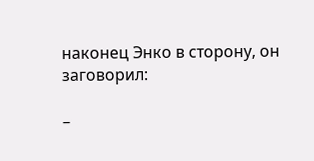наконец Энко в сторону, он заговорил:

–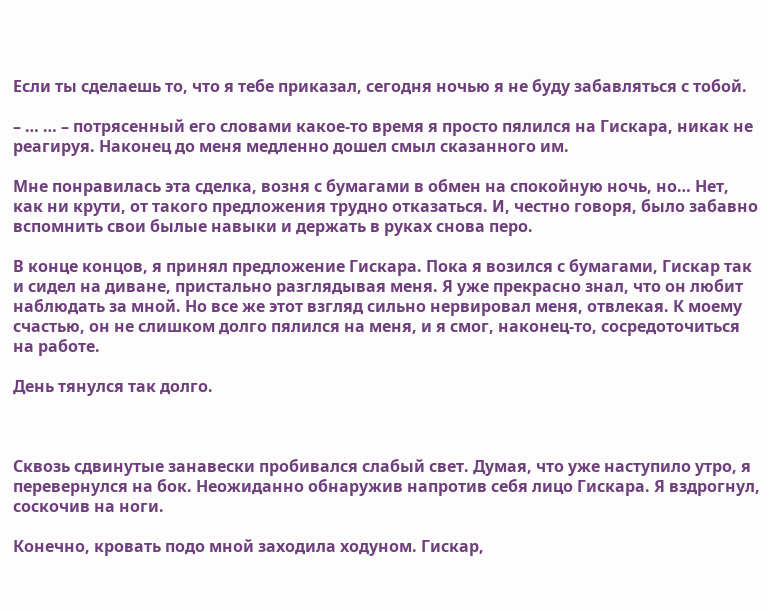Если ты сделаешь то, что я тебе приказал, сегодня ночью я не буду забавляться с тобой.

– … … – потрясенный его словами какое-то время я просто пялился на Гискара, никак не реагируя. Наконец до меня медленно дошел смыл сказанного им.

Мне понравилась эта сделка, возня с бумагами в обмен на спокойную ночь, но… Нет, как ни крути, от такого предложения трудно отказаться. И, честно говоря, было забавно вспомнить свои былые навыки и держать в руках снова перо.

В конце концов, я принял предложение Гискара. Пока я возился с бумагами, Гискар так и сидел на диване, пристально разглядывая меня. Я уже прекрасно знал, что он любит наблюдать за мной. Но все же этот взгляд сильно нервировал меня, отвлекая. К моему счастью, он не слишком долго пялился на меня, и я смог, наконец-то, сосредоточиться на работе.

День тянулся так долго.



Сквозь сдвинутые занавески пробивался слабый свет. Думая, что уже наступило утро, я перевернулся на бок. Неожиданно обнаружив напротив себя лицо Гискара. Я вздрогнул, соскочив на ноги.

Конечно, кровать подо мной заходила ходуном. Гискар,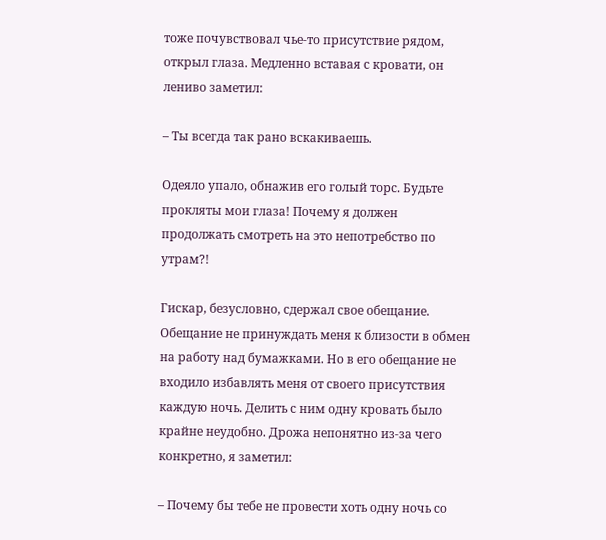тоже почувствовал чье-то присутствие рядом, открыл глаза. Медленно вставая с кровати, он лениво заметил:

– Ты всегда так рано вскакиваешь.

Одеяло упало, обнажив его голый торс. Будьте прокляты мои глаза! Почему я должен продолжать смотреть на это непотребство по утрам?!

Гискар, безусловно, сдержал свое обещание. Обещание не принуждать меня к близости в обмен на работу над бумажками. Но в его обещание не входило избавлять меня от своего присутствия каждую ночь. Делить с ним одну кровать было крайне неудобно. Дрожа непонятно из-за чего конкретно, я заметил:

– Почему бы тебе не провести хоть одну ночь со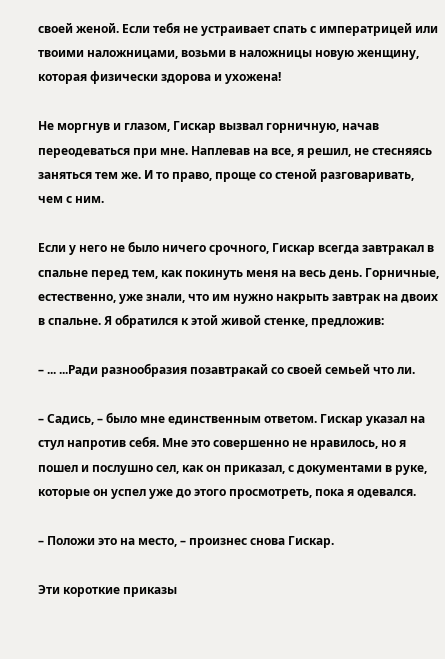своей женой. Если тебя не устраивает спать с императрицей или твоими наложницами, возьми в наложницы новую женщину, которая физически здорова и ухожена!

Не моргнув и глазом, Гискар вызвал горничную, начав переодеваться при мне. Наплевав на все, я решил, не стесняясь заняться тем же. И то право, проще со стеной разговаривать, чем с ним.

Если у него не было ничего срочного, Гискар всегда завтракал в спальне перед тем, как покинуть меня на весь день. Горничные, естественно, уже знали, что им нужно накрыть завтрак на двоих в спальне. Я обратился к этой живой стенке, предложив:

– ... ...Ради разнообразия позавтракай со своей семьей что ли.

– Садись, – было мне единственным ответом. Гискар указал на стул напротив себя. Мне это совершенно не нравилось, но я пошел и послушно сел, как он приказал, с документами в руке, которые он успел уже до этого просмотреть, пока я одевался.

– Положи это на место, – произнес снова Гискар.

Эти короткие приказы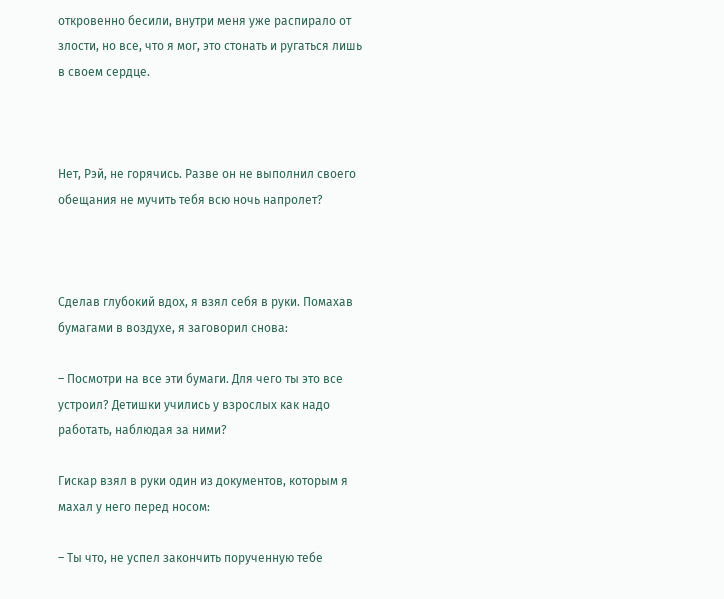откровенно бесили, внутри меня уже распирало от злости, но все, что я мог, это стонать и ругаться лишь в своем сердце.



Нет, Рэй, не горячись. Разве он не выполнил своего обещания не мучить тебя всю ночь напролет?



Сделав глубокий вдох, я взял себя в руки. Помахав бумагами в воздухе, я заговорил снова:

– Посмотри на все эти бумаги. Для чего ты это все устроил? Детишки учились у взрослых как надо работать, наблюдая за ними?

Гискар взял в руки один из документов, которым я махал у него перед носом:

– Ты что, не успел закончить порученную тебе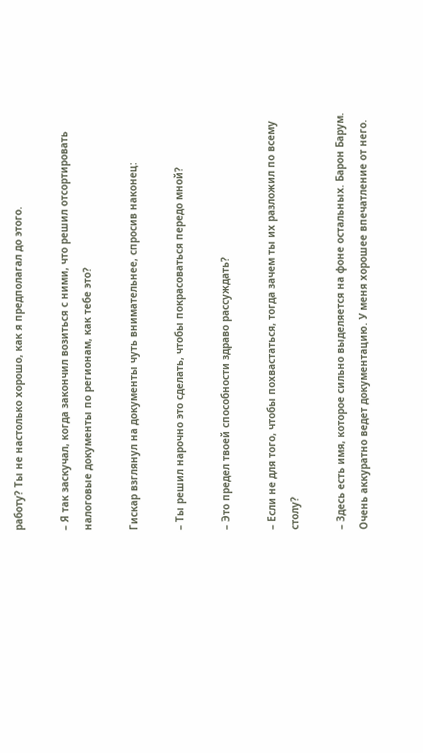работу? Ты не настолько хорошо, как я предполагал до этого.

– Я так заскучал, когда закончил возиться с ними, что решил отсортировать налоговые документы по регионам, как тебе это?

Гискар взглянул на документы чуть внимательнее, спросив наконец:

– Ты решил нарочно это сделать, чтобы покрасоваться передо мной?

– Это предел твоей способности здраво рассуждать?

– Если не для того, чтобы похвастаться, тогда зачем ты их разложил по всему столу?

– Здесь есть имя, которое сильно выделяется на фоне остальных. Барон Барум. Очень аккуратно ведет документацию. У меня хорошее впечатление от него.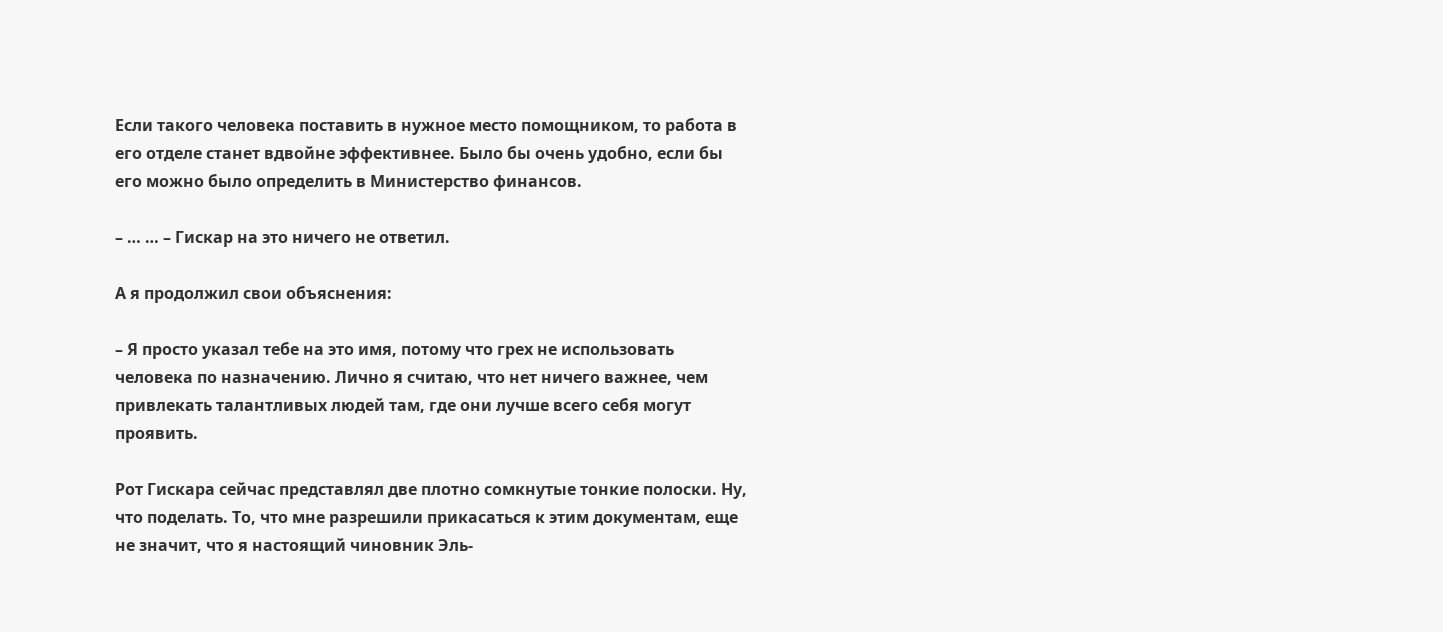Если такого человека поставить в нужное место помощником, то работа в его отделе станет вдвойне эффективнее. Было бы очень удобно, если бы его можно было определить в Министерство финансов.

– … … – Гискар на это ничего не ответил.

А я продолжил свои объяснения:

– Я просто указал тебе на это имя, потому что грех не использовать человека по назначению. Лично я считаю, что нет ничего важнее, чем привлекать талантливых людей там, где они лучше всего себя могут проявить.

Рот Гискара сейчас представлял две плотно сомкнутые тонкие полоски. Ну, что поделать. То, что мне разрешили прикасаться к этим документам, еще не значит, что я настоящий чиновник Эль-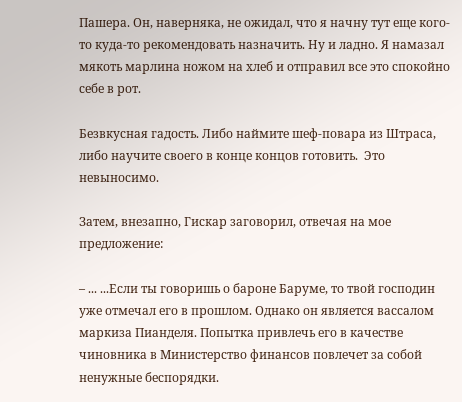Пашера. Он, наверняка, не ожидал, что я начну тут еще кого-то куда-то рекомендовать назначить. Ну и ладно. Я намазал мякоть марлина ножом на хлеб и отправил все это спокойно себе в рот.

Безвкусная гадость. Либо наймите шеф-повара из Штраса, либо научите своего в конце концов готовить.  Это невыносимо.

Затем, внезапно, Гискар заговорил, отвечая на мое предложение:

– ... ...Если ты говоришь о бароне Баруме, то твой господин уже отмечал его в прошлом. Однако он является вассалом маркиза Пианделя. Попытка привлечь его в качестве чиновника в Министерство финансов повлечет за собой ненужные беспорядки.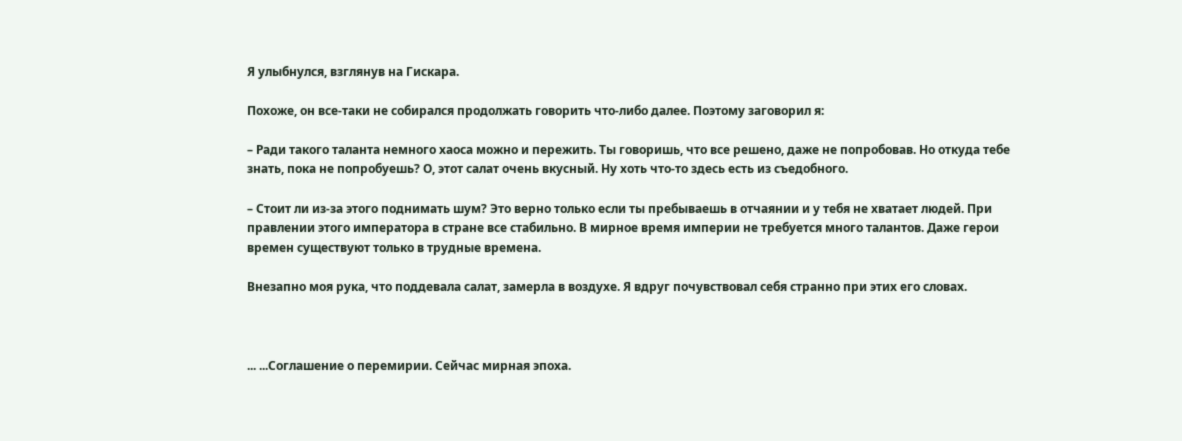Я улыбнулся, взглянув на Гискара.

Похоже, он все-таки не собирался продолжать говорить что-либо далее. Поэтому заговорил я:

– Ради такого таланта немного хаоса можно и пережить. Ты говоришь, что все решено, даже не попробовав. Но откуда тебе знать, пока не попробуешь? О, этот салат очень вкусный. Ну хоть что-то здесь есть из съедобного.

– Стоит ли из-за этого поднимать шум? Это верно только если ты пребываешь в отчаянии и у тебя не хватает людей. При правлении этого императора в стране все стабильно. В мирное время империи не требуется много талантов. Даже герои времен существуют только в трудные времена.

Внезапно моя рука, что поддевала салат, замерла в воздухе. Я вдруг почувствовал себя странно при этих его словах.



... ...Соглашение о перемирии. Сейчас мирная эпоха.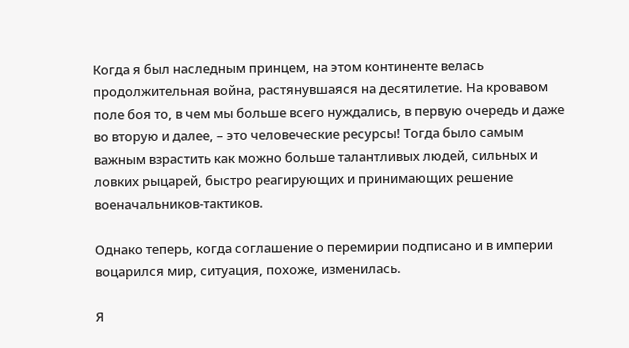Когда я был наследным принцем, на этом континенте велась продолжительная война, растянувшаяся на десятилетие. На кровавом поле боя то, в чем мы больше всего нуждались, в первую очередь и даже во вторую и далее, – это человеческие ресурсы! Тогда было самым важным взрастить как можно больше талантливых людей, сильных и ловких рыцарей, быстро реагирующих и принимающих решение военачальников-тактиков.

Однако теперь, когда соглашение о перемирии подписано и в империи воцарился мир, ситуация, похоже, изменилась.

Я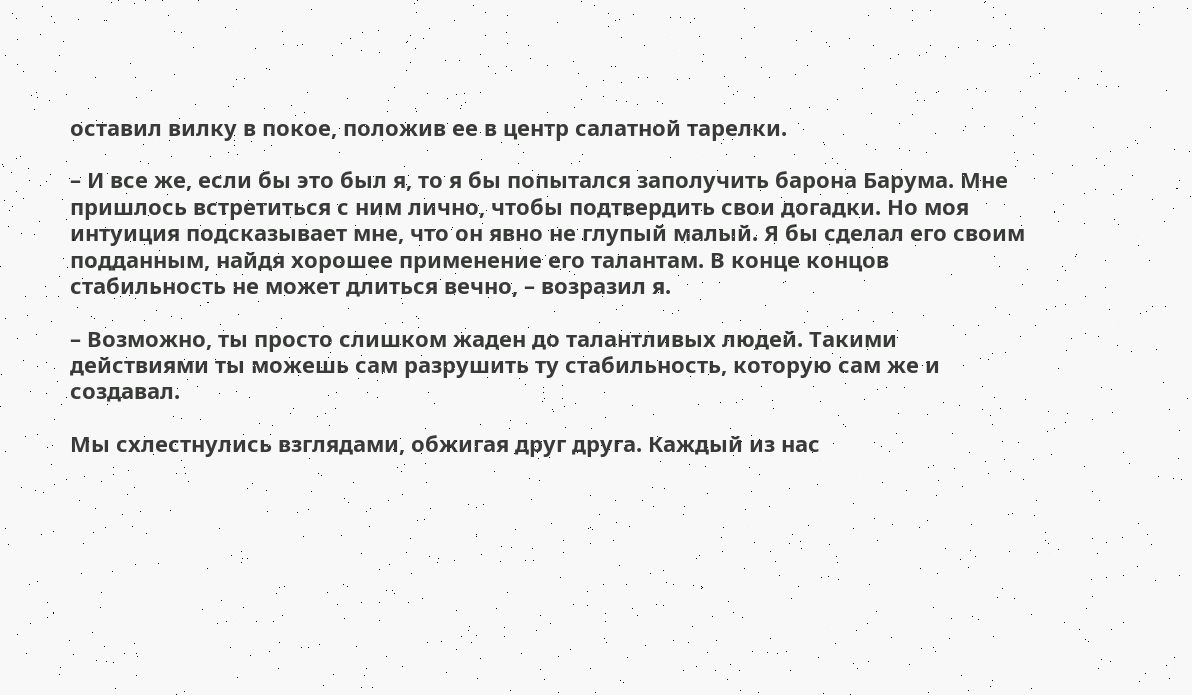оставил вилку в покое, положив ее в центр салатной тарелки.

– И все же, если бы это был я, то я бы попытался заполучить барона Барума. Мне пришлось встретиться с ним лично, чтобы подтвердить свои догадки. Но моя интуиция подсказывает мне, что он явно не глупый малый. Я бы сделал его своим подданным, найдя хорошее применение его талантам. В конце концов стабильность не может длиться вечно, – возразил я.

– Возможно, ты просто слишком жаден до талантливых людей. Такими действиями ты можешь сам разрушить ту стабильность, которую сам же и создавал.

Мы схлестнулись взглядами, обжигая друг друга. Каждый из нас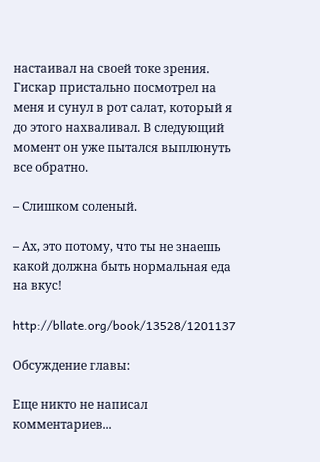настаивал на своей токе зрения. Гискар пристально посмотрел на меня и сунул в рот салат, который я до этого нахваливал. В следующий момент он уже пытался выплюнуть все обратно.

– Слишком соленый.

– Ах, это потому, что ты не знаешь какой должна быть нормальная еда на вкус!

http://bllate.org/book/13528/1201137

Обсуждение главы:

Еще никто не написал комментариев...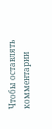Чтобы оставлять комментарии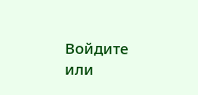Войдите или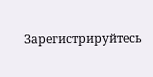Зарегистрируйтесь